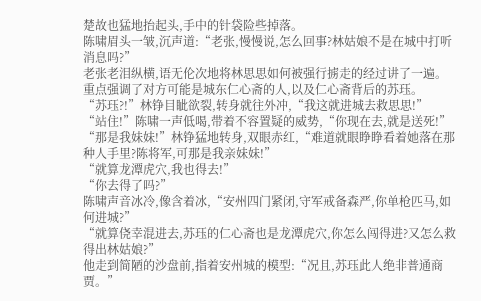楚故也猛地抬起头,手中的针袋险些掉落。
陈啸眉头一皱,沉声道:“老张,慢慢说,怎么回事?林姑娘不是在城中打听消息吗?”
老张老泪纵横,语无伦次地将林思思如何被强行掳走的经过讲了一遍。
重点强调了对方可能是城东仁心斋的人,以及仁心斋背后的苏珏。
“苏珏?!”林铮目眦欲裂,转身就往外冲,“我这就进城去救思思!”
“站住!”陈啸一声低喝,带着不容置疑的威势,“你现在去,就是送死!”
“那是我妹妹!”林铮猛地转身,双眼赤红,“难道就眼睁睁看着她落在那种人手里?陈将军,可那是我亲妹妹!”
“就算龙潭虎穴,我也得去!”
“你去得了吗?”
陈啸声音冰冷,像含着冰,“安州四门紧闭,守军戒备森严,你单枪匹马,如何进城?”
“就算侥幸混进去,苏珏的仁心斋也是龙潭虎穴,你怎么闯得进?又怎么救得出林姑娘?”
他走到简陋的沙盘前,指着安州城的模型:“况且,苏珏此人绝非普通商贾。”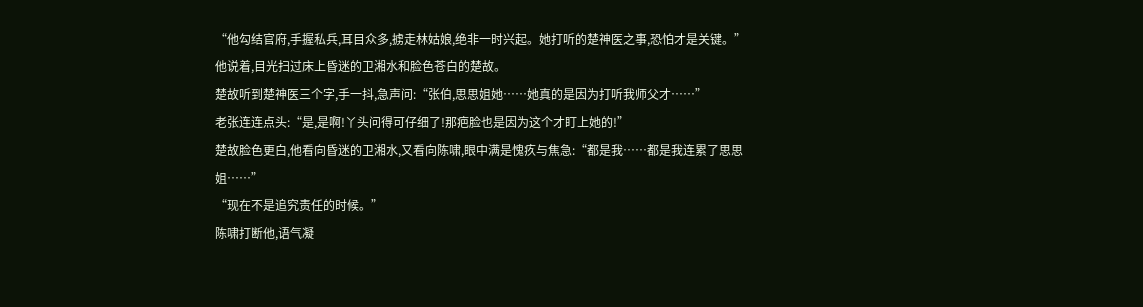“他勾结官府,手握私兵,耳目众多,掳走林姑娘,绝非一时兴起。她打听的楚神医之事,恐怕才是关键。”
他说着,目光扫过床上昏迷的卫湘水和脸色苍白的楚故。
楚故听到楚神医三个字,手一抖,急声问:“张伯,思思姐她……她真的是因为打听我师父才……”
老张连连点头:“是,是啊!丫头问得可仔细了!那疤脸也是因为这个才盯上她的!”
楚故脸色更白,他看向昏迷的卫湘水,又看向陈啸,眼中满是愧疚与焦急:“都是我……都是我连累了思思姐……”
“现在不是追究责任的时候。”
陈啸打断他,语气凝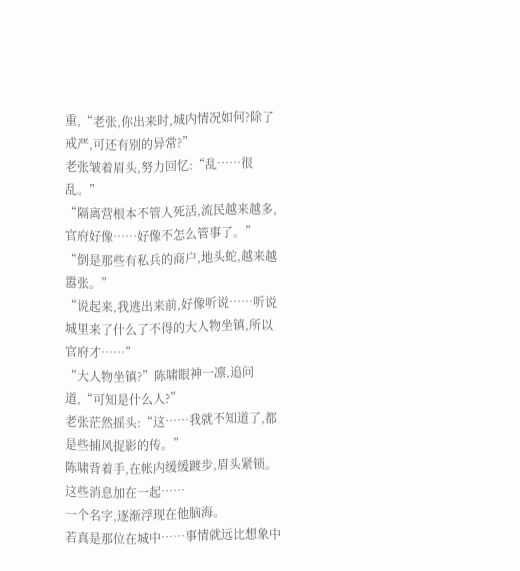重,“老张,你出来时,城内情况如何?除了戒严,可还有别的异常?”
老张皱着眉头,努力回忆:“乱……很乱。”
“隔离营根本不管人死活,流民越来越多,官府好像……好像不怎么管事了。”
“倒是那些有私兵的商户,地头蛇,越来越嚣张。”
“说起来,我逃出来前,好像听说……听说城里来了什么了不得的大人物坐镇,所以官府才……”
“大人物坐镇?”陈啸眼神一凛,追问道,“可知是什么人?”
老张茫然摇头:“这……我就不知道了,都是些捕风捉影的传。”
陈啸背着手,在帐内缓缓踱步,眉头紧锁。
这些消息加在一起……
一个名字,逐渐浮现在他脑海。
若真是那位在城中……事情就远比想象中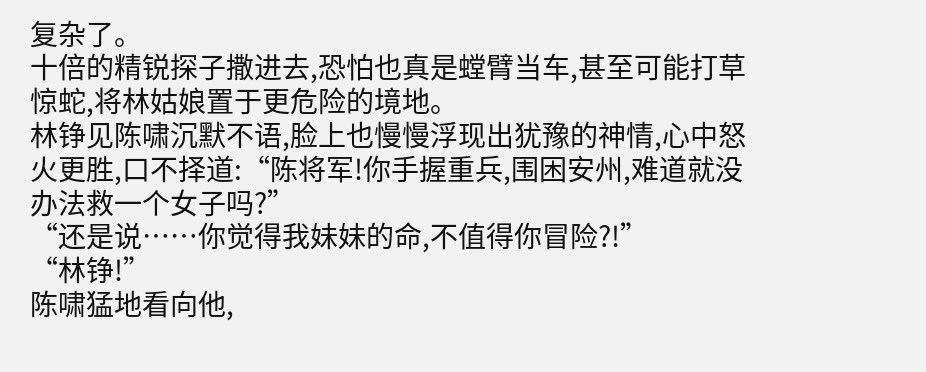复杂了。
十倍的精锐探子撒进去,恐怕也真是螳臂当车,甚至可能打草惊蛇,将林姑娘置于更危险的境地。
林铮见陈啸沉默不语,脸上也慢慢浮现出犹豫的神情,心中怒火更胜,口不择道:“陈将军!你手握重兵,围困安州,难道就没办法救一个女子吗?”
“还是说……你觉得我妹妹的命,不值得你冒险?!”
“林铮!”
陈啸猛地看向他,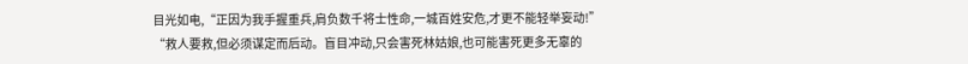目光如电,“正因为我手握重兵,肩负数千将士性命,一城百姓安危,才更不能轻举妄动!”
“救人要救,但必须谋定而后动。盲目冲动,只会害死林姑娘,也可能害死更多无辜的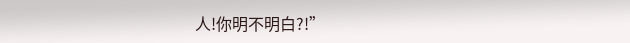人!你明不明白?!”